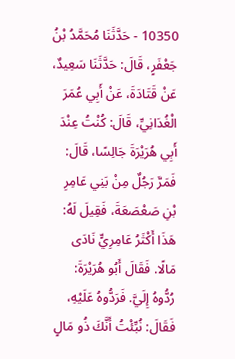10350 - حَدَّثَنَا مُحَمَّدُ بْنُ جَعْفَرٍ، قَالَ: حَدَّثَنَا سَعِيدٌ، عَنْ قَتَادَةَ، عَنْ أَبِي عُمَرَ الْغُدَانِيِّ، قَالَ: كُنْتُ عِنْدَ أَبِي هُرَيْرَةَ جَالِسًا، قَالَ: فَمَرَّ رَجُلٌ مِنْ بَنِي عَامِرِ بْنِ صَعْصَعَةَ، فَقِيلَ لَهُ: هَذَا أَكْثَرُ عَامِرِيٍّ نَادَى مَالًا. فَقَالَ أَبُو هُرَيْرَةَ: رُدُّوهُ إِلَيَّ. فَرَدُّوهُ عَلَيْهِ، فَقَالَ: نُبِّئْتُ أَنَّكَ ذُو مَالٍ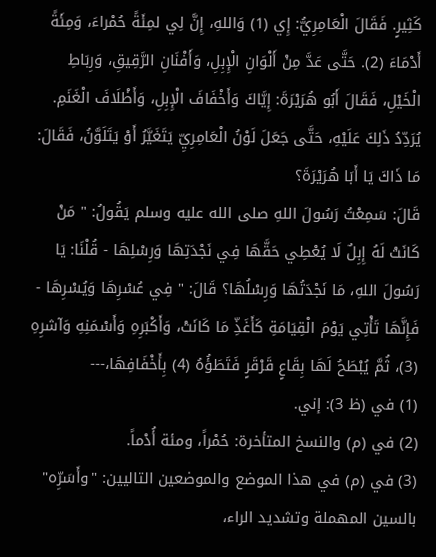كَثِيرٍ. فَقَالَ الْعَامِرِيُّ: إِي (1) وَاللهِ، إِنَّ لِي لمِئَةً حُمْراءَ، وَمِئَةً أَدْمَاءَ (2). حَتَّى عَدَّ مِنْ أَلْوَانِ الْإِبِلِ، وَأَفْنَانِ الرَّقِيقِ، وَرِبَاطِ الْخَيْلِ، فَقَالَ أَبُو هُرَيْرَةَ: إِيَّاكَ وَأَخْفَافَ الْإِبِلِ، وَأَظْلَافَ الْغَنَمِ. يُرَدِّدُ ذَلِكَ عَلَيْهِ، حَتَّى جَعَلَ لَوْنُ الْعَامِرِيِّ يَتَغَيَّرُ أَوْ يَتَلَوَّنُ، فَقَالَ: مَا ذَاكَ يَا أَبَا هُرَيْرَةَ؟
قَالَ: سَمِعْتُ رَسُولَ اللهِ صلى الله عليه وسلم يَقُولُ: " مَنْ كَانَتْ لَهُ إِبِلٌ لَا يُعْطِي حَقَّهَا فِي نَجْدَتِهَا وَرِسْلِهَا - قُلْنَا: يَا رَسُولَ اللهِ، مَا نَجْدَتُهَا وَرِسْلُهَا؟ قَالَ: " فِي عُسْرِهَا وَيُسْرِهَا - فَإِنَّهَا تَأْتِي يَوْمَ الْقِيَامَةِ كَأَغَذِّ مَا كَانَتْ، وَأَكْبَرِهِ وَأَسْمَنِهِ وَآشرِهِ (3)، ثُمَّ يُبْطَحُ لَهَا بِقَاعٍ قَرْقَرٍ فَتَطَؤُهُ (4) بِأَخْفَافِهَا،---
(1) في (ظ 3): إني.
(2) في (م) والنسخ المتأخرة: حُمْراً، ومئة أُدْماً.
(3) في (م) في هذا الموضع والموضعين التاليين: "وأَسَرِّه" بالسين المهملة وتشديد الراء،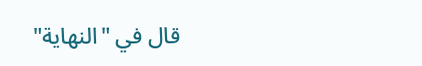قال في "النهاية"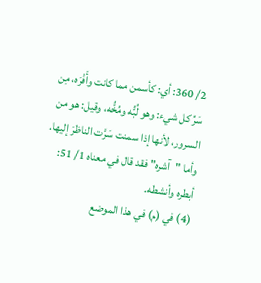2/ 360: أي: كأسمن مما كانت وأَفْرَه، مِن سَرِّ كل شيء: وهو لُبُّه ومُخُّه، وقيل: هو من السرور، لأنها إذا سمنت سَرَّت الناظرَ إليها. وأما "آشره" فقد قال في معناه 1/ 51: أبطره وأنشطه.
(4) في (م) في هذا الموضع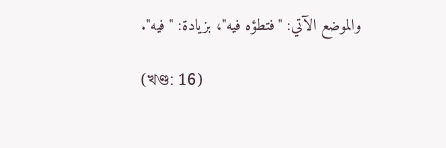والموضع الآتي: "فتطؤه فيه"، بزيادة: "فيه".

(খণ্ড: 16)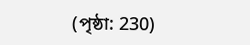(পৃষ্ঠা: 230)